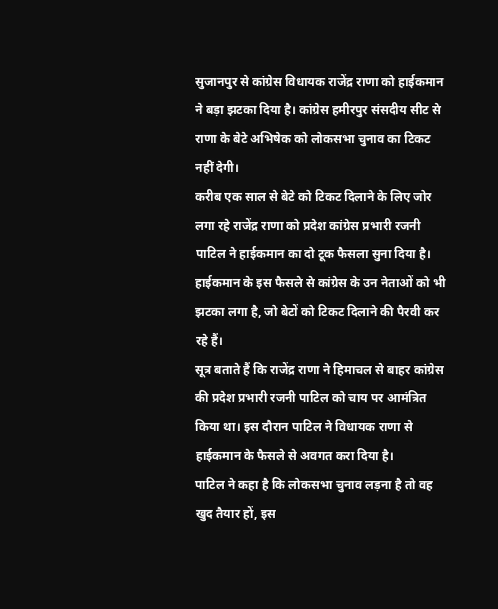सुजानपुर से कांग्रेस विधायक राजेंद्र राणा को हाईकमान ने बड़ा झटका दिया है। कांग्रेस हमीरपुर संसदीय सीट से राणा के बेटे अभिषेक को लोकसभा चुनाव का टिकट नहीं देगी।
करीब एक साल से बेटे को टिकट दिलाने के लिए जोर लगा रहे राजेंद्र राणा को प्रदेश कांग्रेस प्रभारी रजनी पाटिल ने हाईकमान का दो टूक फैसला सुना दिया है। हाईकमान के इस फैसले से कांग्रेस के उन नेताओं को भी झटका लगा है, जो बेटों को टिकट दिलाने की पैरवी कर रहे हैं।
सूत्र बताते हैं कि राजेंद्र राणा ने हिमाचल से बाहर कांग्रेस की प्रदेश प्रभारी रजनी पाटिल को चाय पर आमंत्रित किया था। इस दौरान पाटिल ने विधायक राणा से हाईकमान के फैसले से अवगत करा दिया है।
पाटिल ने कहा है कि लोकसभा चुनाव लड़ना है तो वह खुद तैयार हों, इस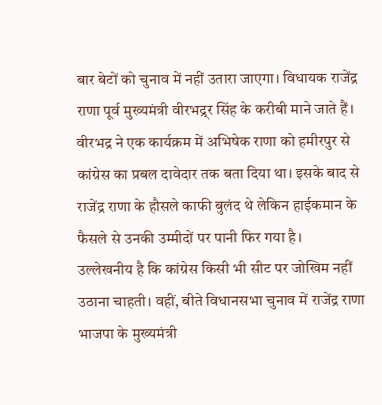बार बेटों को चुनाव में नहीं उतारा जाएगा। विधायक राजेंद्र राणा पूर्व मुख्यमंत्री वीरभद्र्र सिंह के करीबी माने जाते हैं।
वीरभद्र ने एक कार्यक्रम में अभिषेक राणा को हमीरपुर से कांग्रेस का प्रबल दावेदार तक बता दिया था। इसके बाद से राजेंद्र राणा के हौसले काफी बुलंद थे लेकिन हाईकमान के फैसले से उनकी उम्मीदों पर पानी फिर गया है।
उल्लेखनीय है कि कांग्रेस किसी भी सीट पर जोखिम नहीं उठाना चाहती। वहीं, बीते विधानसभा चुनाव में राजेंद्र राणा भाजपा के मुख्यमंत्री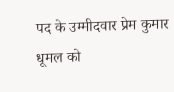पद के उम्मीदवार प्रेम कुमार धूमल को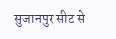सुजानपुर सीट से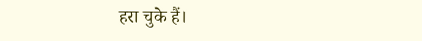हरा चुके हैं।